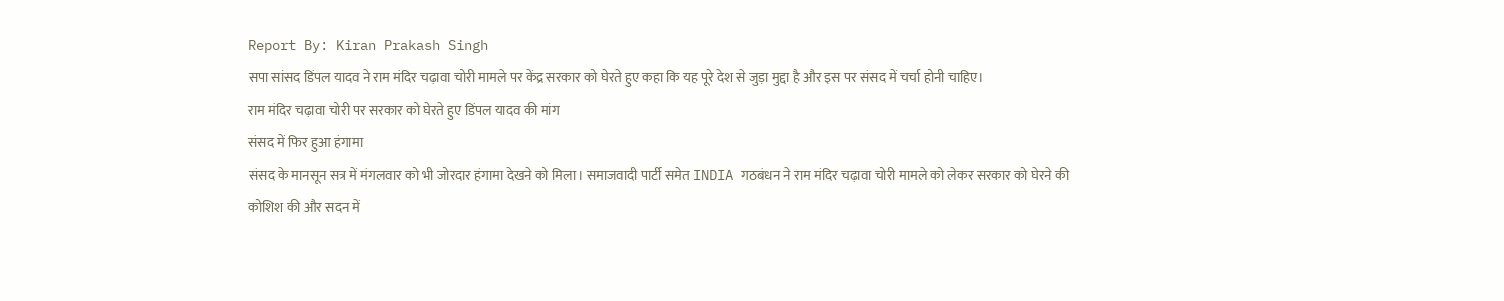Report By: Kiran Prakash Singh
सपा सांसद डिंपल यादव ने राम मंदिर चढ़ावा चोरी मामले पर केंद्र सरकार को घेरते हुए कहा कि यह पूरे देश से जुड़ा मुद्दा है और इस पर संसद में चर्चा होनी चाहिए।
राम मंदिर चढ़ावा चोरी पर सरकार को घेरते हुए डिंपल यादव की मांग
संसद में फिर हुआ हंगामा
संसद के मानसून सत्र में मंगलवार को भी जोरदार हंगामा देखने को मिला। समाजवादी पार्टी समेत INDIA गठबंधन ने राम मंदिर चढ़ावा चोरी मामले को लेकर सरकार को घेरने की कोशिश की और सदन में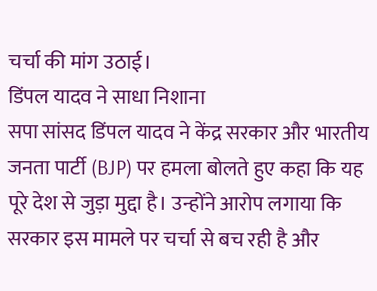चर्चा की मांग उठाई।
डिंपल यादव ने साधा निशाना
सपा सांसद डिंपल यादव ने केंद्र सरकार और भारतीय जनता पार्टी (BJP) पर हमला बोलते हुए कहा कि यह पूरे देश से जुड़ा मुद्दा है। उन्होंने आरोप लगाया कि सरकार इस मामले पर चर्चा से बच रही है और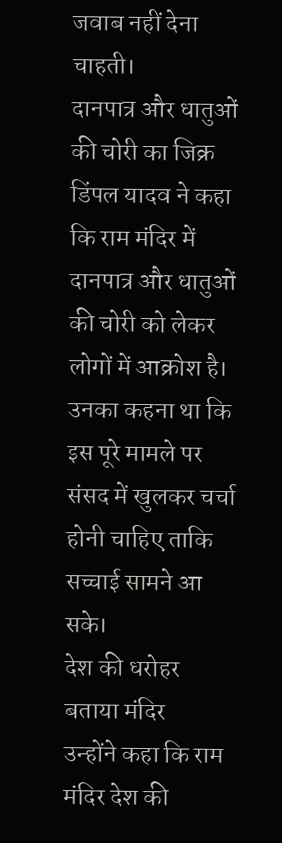जवाब नहीं देना चाहती।
दानपात्र और धातुओं की चोरी का जिक्र
डिंपल यादव ने कहा कि राम मंदिर में दानपात्र और धातुओं की चोरी को लेकर लोगों में आक्रोश है। उनका कहना था कि इस पूरे मामले पर संसद में खुलकर चर्चा होनी चाहिए ताकि सच्चाई सामने आ सके।
देश की धरोहर बताया मंदिर
उन्होंने कहा कि राम मंदिर देश की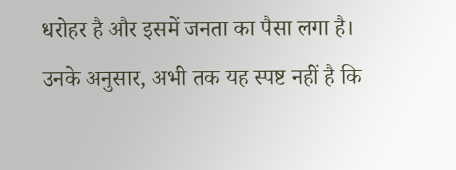धरोहर है और इसमें जनता का पैसा लगा है। उनके अनुसार, अभी तक यह स्पष्ट नहीं है कि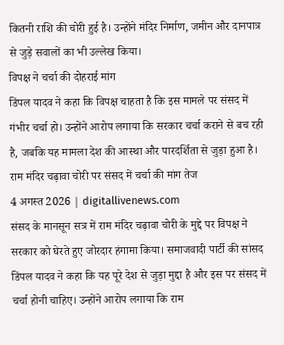कितनी राशि की चोरी हुई है। उन्होंने मंदिर निर्माण, जमीन और दानपात्र से जुड़े सवालों का भी उल्लेख किया।
विपक्ष ने चर्चा की दोहराई मांग
डिंपल यादव ने कहा कि विपक्ष चाहता है कि इस मामले पर संसद में गंभीर चर्चा हो। उन्होंने आरोप लगाया कि सरकार चर्चा कराने से बच रही है, जबकि यह मामला देश की आस्था और पारदर्शिता से जुड़ा हुआ है।
राम मंदिर चढ़ावा चोरी पर संसद में चर्चा की मांग तेज
4 अगस्त 2026 | digitallivenews.com
संसद के मानसून सत्र में राम मंदिर चढ़ावा चोरी के मुद्दे पर विपक्ष ने सरकार को घेरते हुए जोरदार हंगामा किया। समाजवादी पार्टी की सांसद डिंपल यादव ने कहा कि यह पूरे देश से जुड़ा मुद्दा है और इस पर संसद में चर्चा होनी चाहिए। उन्होंने आरोप लगाया कि राम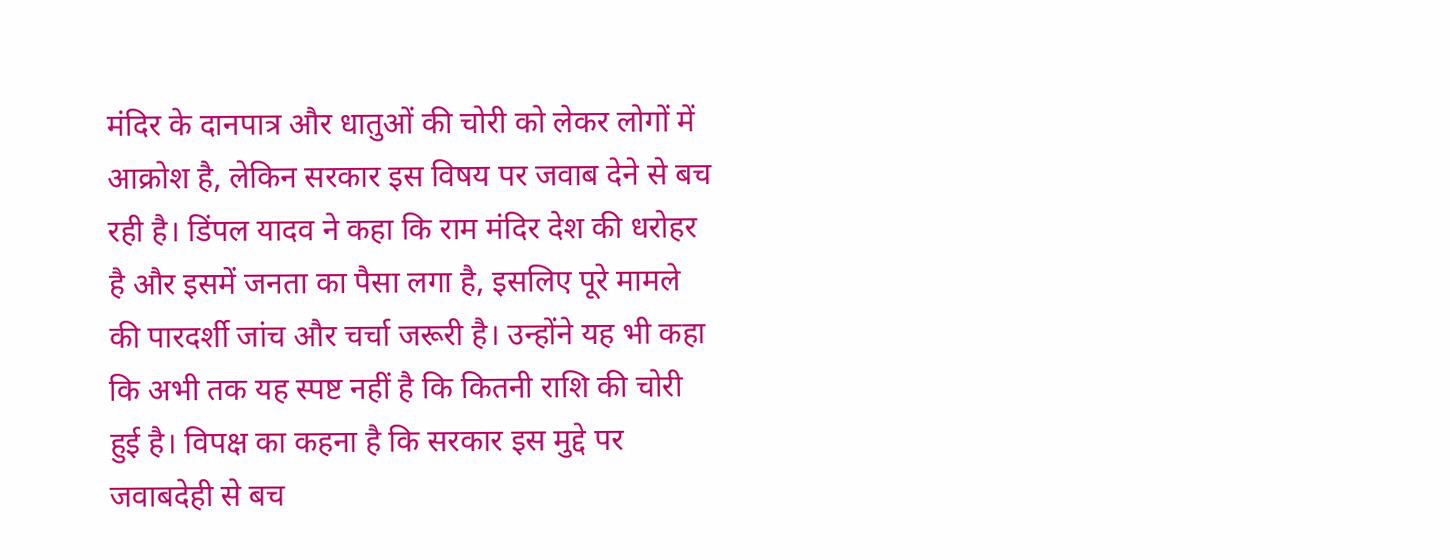मंदिर के दानपात्र और धातुओं की चोरी को लेकर लोगों में आक्रोश है, लेकिन सरकार इस विषय पर जवाब देने से बच रही है। डिंपल यादव ने कहा कि राम मंदिर देश की धरोहर है और इसमें जनता का पैसा लगा है, इसलिए पूरे मामले की पारदर्शी जांच और चर्चा जरूरी है। उन्होंने यह भी कहा कि अभी तक यह स्पष्ट नहीं है कि कितनी राशि की चोरी हुई है। विपक्ष का कहना है कि सरकार इस मुद्दे पर जवाबदेही से बच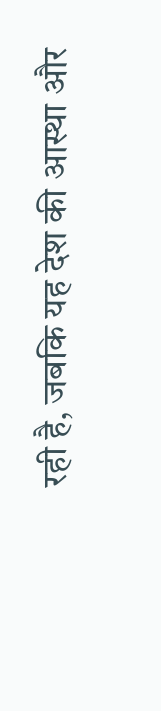रही है, जबकि यह देश की आस्था और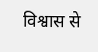विश्वास से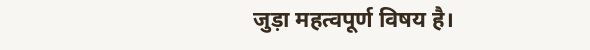जुड़ा महत्वपूर्ण विषय है।